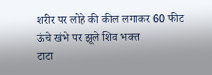शरीर पर लोहे की कील लगाकर 60 फीट ऊंचे खंभे पर झूले शिव भक्त
टाटा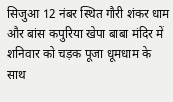सिजुआ 12 नंबर स्थित गौरी शंकर धाम और बांस कपुरिया खेपा बाबा मंदिर में शनिवार को चड़क पूजा धूमधाम के साथ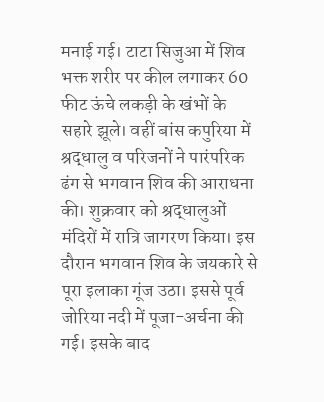मनाई गई। टाटा सिजुआ में शिव भक्त शरीर पर कील लगाकर 60 फीट ऊंचे लकड़ी के खंभों के सहारे झूले। वहीं बांस कपुरिया में श्रद्धालु व परिजनों ने पारंपरिक ढंग से भगवान शिव की आराधना की। शुक्रवार को श्रद्धालुओं मंदिरों में रात्रि जागरण किया। इस दौरान भगवान शिव के जयकारे से पूरा इलाका गूंज उठा। इससे पूर्व जोरिया नदी में पूजा-अर्चना की गई। इसके बाद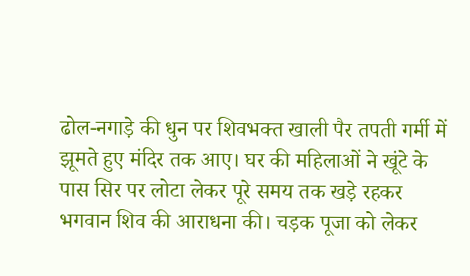ढोल-नगाड़े की धुन पर शिवभक्त खाली पैर तपती गर्मी में झूमते हुए मंदिर तक आए। घर की महिलाओं ने खूंटे के पास सिर पर लोटा लेकर पूरे समय तक खड़े रहकर भगवान शिव की आराधना की। चड़क पूजा को लेकर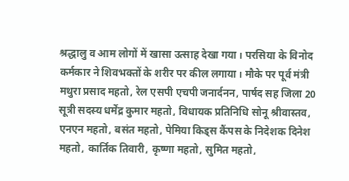श्रद्धालु व आम लोगों में खासा उत्साह देखा गया। परसिया के विनोद कर्मकार ने शिवभक्तों के शरीर पर कील लगाया। मौके पर पूर्व मंत्री मथुरा प्रसाद महतो, रेल एसपी एचपी जनार्दनन, पार्षद सह जिला 20 सूत्री सदस्य धर्मेंद्र कुमार महतो, विधायक प्रतिनिधि सोनू श्रीवास्तव, एनएन महतो, बसंत महतो, पेमिया किड्स कैंपस के निदेशक दिनेश महतो, कार्तिक तिवारी, कृष्णा महतो, सुमित महतो,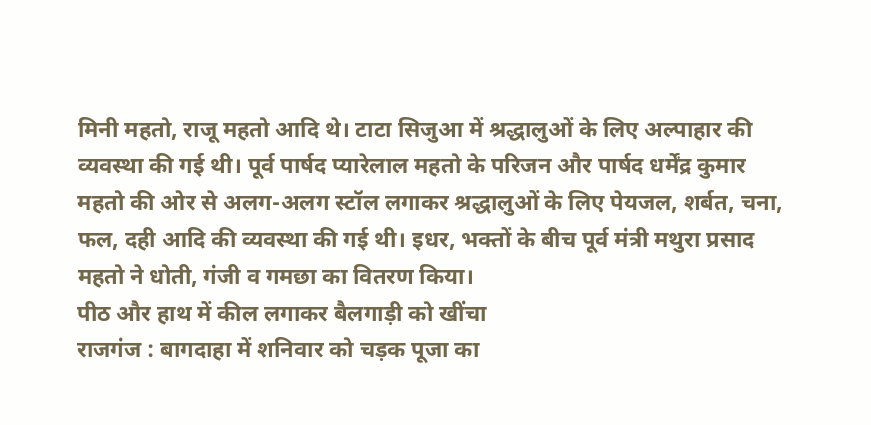मिनी महतो, राजू महतो आदि थे। टाटा सिजुआ में श्रद्धालुओं के लिए अल्पाहार की व्यवस्था की गई थी। पूर्व पार्षद प्यारेलाल महतो के परिजन और पार्षद धर्मेंद्र कुमार महतो की ओर से अलग-अलग स्टॉल लगाकर श्रद्धालुओं के लिए पेयजल, शर्बत, चना, फल, दही आदि की व्यवस्था की गई थी। इधर, भक्तों के बीच पूर्व मंत्री मथुरा प्रसाद महतो ने धोती, गंजी व गमछा का वितरण किया।
पीठ और हाथ में कील लगाकर बैलगाड़ी को खींचा
राजगंज : बागदाहा में शनिवार को चड़क पूजा का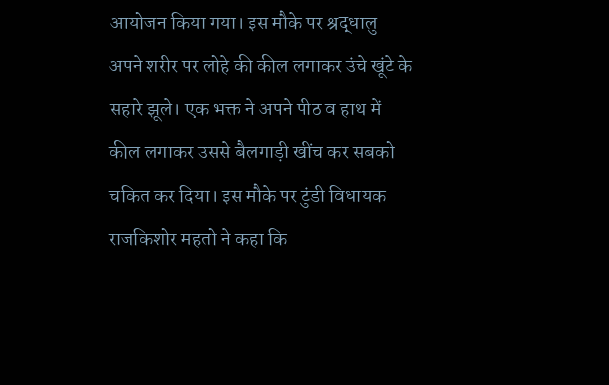आयोजन किया गया। इस मौके पर श्रद्धालु अपने शरीर पर लोहे की कील लगाकर उंचे खूंटे के सहारे झूले। एक भक्त ने अपने पीठ व हाथ में कील लगाकर उससे बैलगाड़ी खींच कर सबको चकित कर दिया। इस मौके पर टुंडी विधायक राजकिशोर महतो ने कहा कि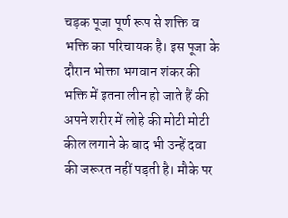चड़क पूजा पूर्ण रूप से शक्ति व भक्ति का परिचायक है। इस पूजा के दौरान भोक्ता भगवान शंकर की भक्ति में इतना लीन हो जाते हैं की अपने शरीर में लोहे की मोटी मोटी कील लगाने के बाद भी उन्हें दवा की जरूरत नहीं पड़ती है। मौके पर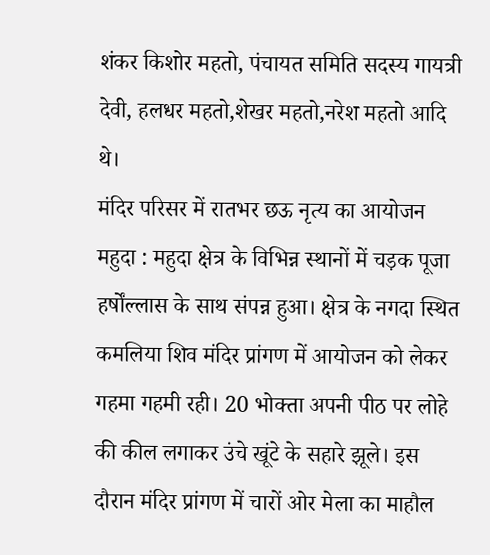शंकर किशोर महतो, पंचायत समिति सदस्य गायत्री देवी, हलधर महतो,शेखर महतो,नरेश महतो आदि थे।
मंदिर परिसर में रातभर छऊ नृत्य का आयोजन
महुदा : महुदा क्षेत्र के विभिन्न स्थानों में चड़क पूजा हर्षोंल्लास के साथ संपन्न हुआ। क्षेत्र के नगदा स्थित कमलिया शिव मंदिर प्रांगण में आयोजन को लेकर गहमा गहमी रही। 20 भोक्ता अपनी पीठ पर लोहे की कील लगाकर उंचे खूंटे के सहारे झूले। इस दौरान मंदिर प्रांगण में चारों ओर मेला का माहौल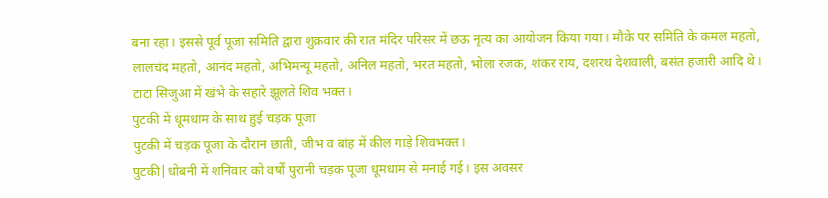बना रहा। इससे पूर्व पूजा समिति द्वारा शुक्रवार की रात मंदिर परिसर में छऊ नृत्य का आयोजन किया गया। मौके पर समिति के कमल महतो, लालचंद महतो, आनंद महतो, अभिमन्यू महतो, अनिल महतो, भरत महतो, भोला रजक, शंकर राय, दशरथ देशवाली, बसंत हजारी आदि थे।
टाटा सिजुआ में खंभे के सहारे झूलते शिव भक्त।
पुटकी में धूमधाम के साथ हुई चड़क पूजा
पुटकी में चड़क पूजा के दौरान छाती, जीभ व बांह में कील गाड़े शिवभक्त।
पुटकी|धोबनी में शनिवार को वर्षों पुरानी चड़क पूजा धूमधाम से मनाई गई। इस अवसर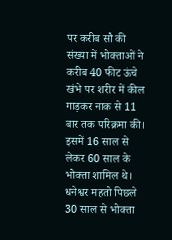पर करीब सौ की संख्या में भोक्ताओं ने करीब 40 फीट ऊंचे खंभे पर शरीर में कील गाड़कर नाक से 11 बार तक परिक्रमा की। इसमें 16 साल से लेकर 60 साल के भोक्ता शामिल थे। धनेश्वर महतो पिछले 30 साल से भोक्ता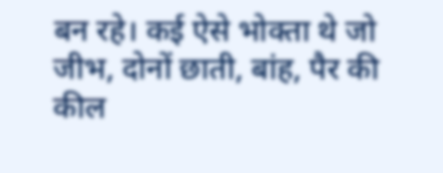बन रहे। कई ऐसे भोक्ता थे जो जीभ, दोनों छाती, बांह, पैर की कील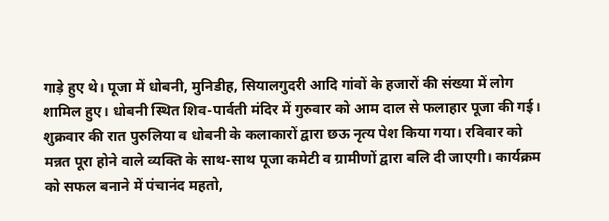गाड़े हुए थे। पूजा में धोबनी, मुनिडीह, सियालगुदरी आदि गांवों के हजारों की संख्या में लोग शामिल हुए। धोबनी स्थित शिव-पार्वती मंदिर में गुरुवार को आम दाल से फलाहार पूजा की गई। शुक्रवार की रात पुरुलिया व धोबनी के कलाकारों द्वारा छऊ नृत्य पेश किया गया। रविवार को मन्नत पूरा होने वाले व्यक्ति के साथ-साथ पूजा कमेटी व ग्रामीणों द्वारा बलि दी जाएगी। कार्यक्रम को सफल बनाने में पंचानंद महतो,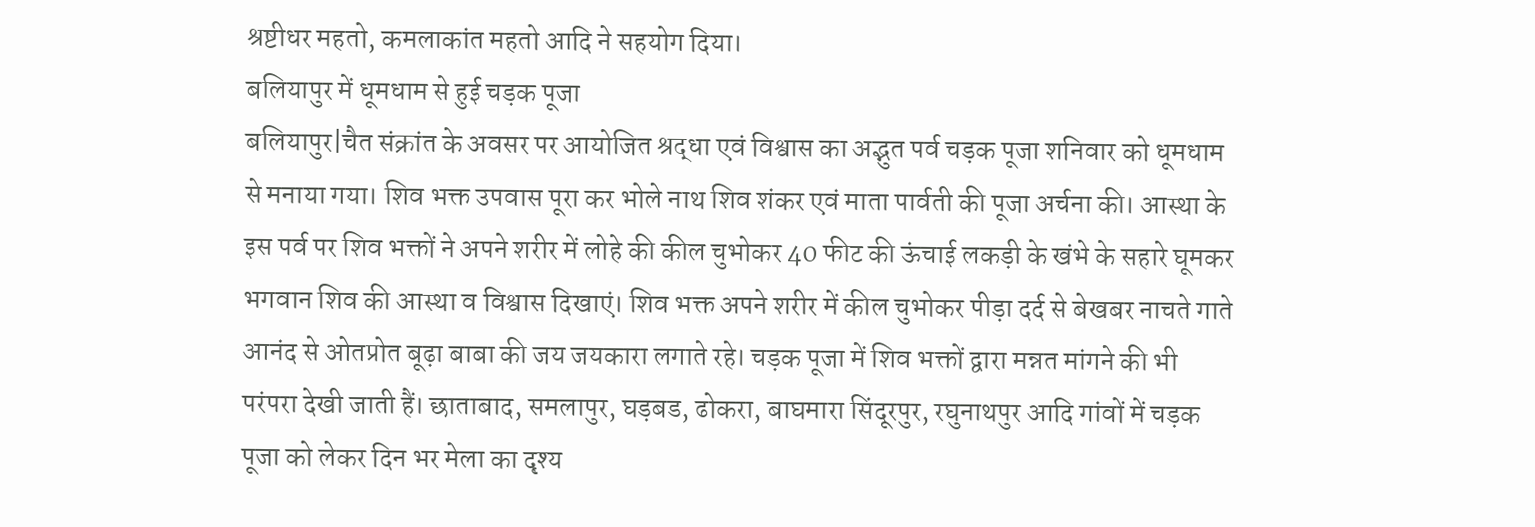श्रष्टीधर महतो, कमलाकांत महतो आदि ने सहयोग दिया।
बलियापुर में धूमधाम से हुई चड़क पूजा
बलियापुर|चैत संक्रांत के अवसर पर आयोजित श्रद्धा एवं विश्वास का अद्भुत पर्व चड़क पूजा शनिवार को धूमधाम से मनाया गया। शिव भक्त उपवास पूरा कर भोले नाथ शिव शंकर एवं माता पार्वती की पूजा अर्चना की। आस्था के इस पर्व पर शिव भक्तों ने अपने शरीर में लोहे की कील चुभोकर 40 फीट की ऊंचाई लकड़ी के खंभे के सहारे घूमकर भगवान शिव की आस्था व विश्वास दिखाएं। शिव भक्त अपने शरीर में कील चुभोकर पीड़ा दर्द से बेखबर नाचते गाते आनंद से ओतप्रोत बूढ़ा बाबा की जय जयकारा लगाते रहे। चड़क पूजा में शिव भक्तों द्वारा मन्नत मांगने की भी परंपरा देखी जाती हैं। छाताबाद, समलापुर, घड़बड, ढोकरा, बाघमारा सिंदूरपुर, रघुनाथपुर आदि गांवों में चड़क पूजा को लेकर दिन भर मेला का दृश्य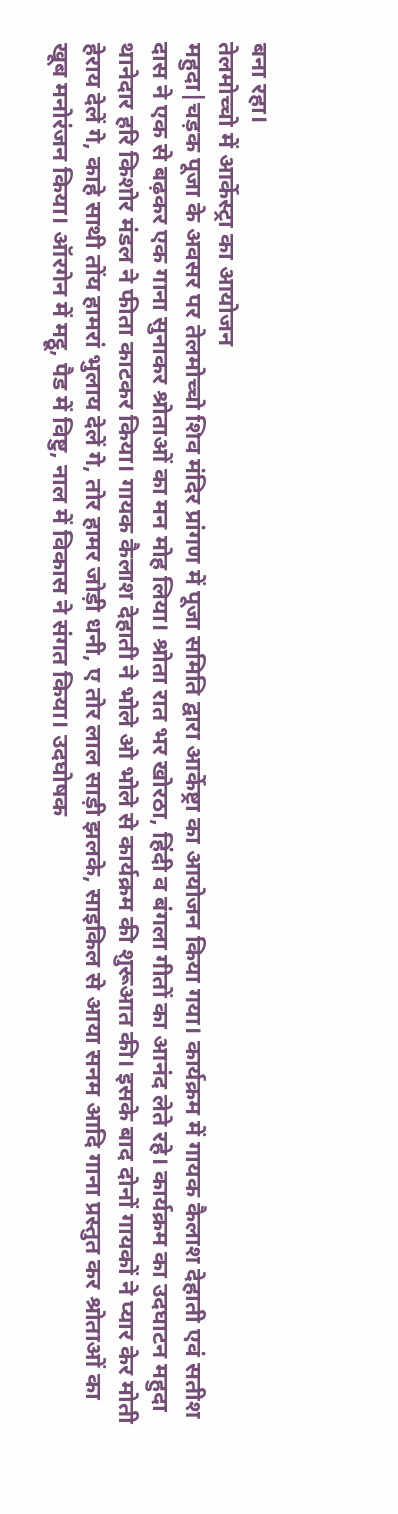बना रहा।
तेलमोच्चो में आर्केस्ट्रा का आयोजन
महुदा|चड़क पूजा के अवसर पर तेलमोच्चो शिव मंदिर प्रांगण में पूजा समिति द्वारा आर्केष्ट्रा का आयोजन किया गया। कार्यक्रम में गायक कैलाश देहाती एवं सतीश दास ने एक से बढ़कर एक गाना सुनाकर श्रोताओं का मन मोह लिया। श्रोता रात भर खोरठा, हिंदी व बंगला गीतों का आनंद लेते रहे। कार्यक्रम का उदघाटन महुदा थानेदार हरि किशोर मंडल ने फीता काटकर किया। गायक कैलाश देहाती ने भोले ओ भोले से कार्यक्रम की शुरूआत की। इसके बाद दोनों गायकों ने प्यार केर मोती हेराय देलें गे, काहे साथी तोंय हामरां भुलाय देलें गे, तोर हामर जोड़ी धनी, ए तोर लाल साड़ी झलके, साइकिल से आया सनम आदि गाना प्रस्तुत कर श्रोताओं का खूब मनोरंजन किया। ऑरगेन में मट्ठू, पैड में विष्टु, नाल में विकास ने संगत किया। उदघोषक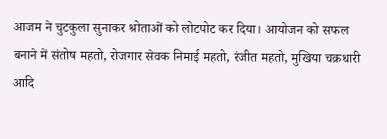आजम ने चुटकुला सुनाकर श्रोताओं को लोटपोट कर दिया। आयोजन को सफल बनाने में संतोष महतो, रोजगार सेवक निमाई महतो, रंजीत महतो, मुखिया चक्रधारी आदि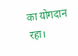का योगदान रहा।